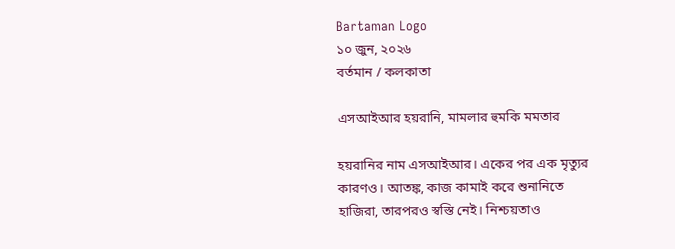Bartaman Logo
১০ জুন, ২০২৬
বর্তমান / কলকাতা

এসআইআর হয়রানি, মামলার হুমকি মমতার

হয়রানির নাম এসআইআর। একের পর এক মৃত্যুর কারণও। আতঙ্ক, কাজ কামাই করে শুনানিতে হাজিরা, তারপরও স্বস্তি নেই। নিশ্চয়তাও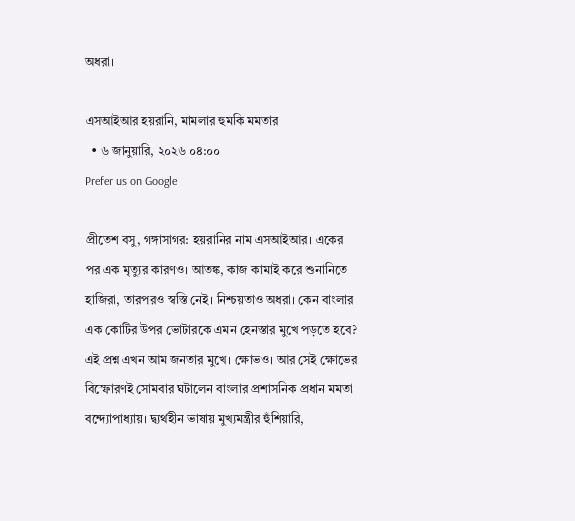অধরা।

এসআইআর হয়রানি, মামলার হুমকি মমতার
  • ৬ জানুয়ারি, ২০২৬ ০৪:০০
Prefer us on Google

প্রীতেশ বসু, গঙ্গাসাগর: হয়রানির নাম এসআইআর। একের পর এক মৃত্যুর কারণও। আতঙ্ক, কাজ কামাই করে শুনানিতে হাজিরা, তারপরও স্বস্তি নেই। নিশ্চয়তাও অধরা। কেন বাংলার এক কোটির উপর ভোটারকে এমন হেনস্তার মুখে পড়তে হবে? এই প্রশ্ন এখন আম জনতার মুখে। ক্ষোভও। আর সেই ক্ষোভের বিস্ফোরণই সোমবার ঘটালেন বাংলার প্রশাসনিক প্রধান মমতা বন্দ্যোপাধ্যায়। দ্ব্যর্থহীন ভাষায় মুখ্যমন্ত্রীর হুঁশিয়ারি,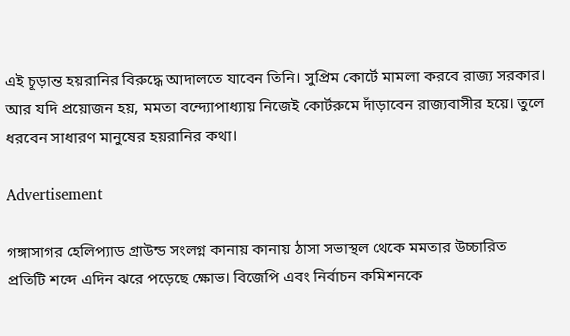এই চূড়ান্ত হয়রানির বিরুদ্ধে আদালতে যাবেন তিনি। সুপ্রিম কোর্টে মামলা করবে রাজ্য সরকার। আর যদি প্রয়োজন হয়, মমতা বন্দ্যোপাধ্যায় নিজেই কোর্টরুমে দাঁড়াবেন রাজ্যবাসীর হয়ে। তুলে ধরবেন সাধারণ মানুষের হয়রানির কথা।

Advertisement

গঙ্গাসাগর হেলিপ্যাড গ্রাউন্ড সংলগ্ন কানায় কানায় ঠাসা সভাস্থল থেকে মমতার উচ্চারিত প্রতিটি শব্দে এদিন ঝরে পড়েছে ক্ষোভ। বিজেপি এবং নির্বাচন কমিশনকে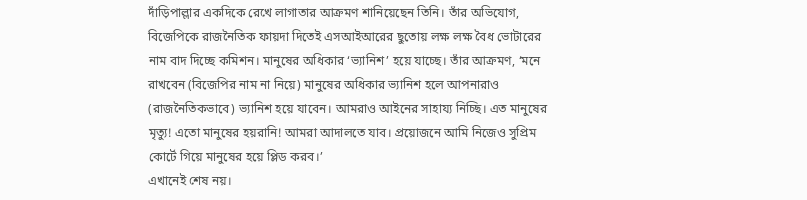দাঁড়িপাল্লার একদিকে রেখে লাগাতার আক্রমণ শানিয়েছেন তিনি। তাঁর অভিযোগ, বিজেপিকে রাজনৈতিক ফায়দা দিতেই এসআইআরের ছুতোয় লক্ষ লক্ষ বৈধ ভোটারের নাম বাদ দিচ্ছে কমিশন। মানুষের অধিকার ‘ভ্যানিশ’ হয়ে যাচ্ছে। তাঁর আক্রমণ, ‘মনে রাখবেন (বিজেপির নাম না নিয়ে) মানুষের অধিকার ভ্যানিশ হলে আপনারাও (রাজনৈতিকভাবে) ভ্যানিশ হয়ে যাবেন। আমরাও আইনের সাহায্য নিচ্ছি। এত মানুষের মৃত্যু! এতো মানুষের হয়রানি! আমরা আদালতে যাব। প্রয়োজনে আমি নিজেও সুপ্রিম কোর্টে গিয়ে মানুষের হয়ে প্লিড করব।’
এখানেই শেষ নয়।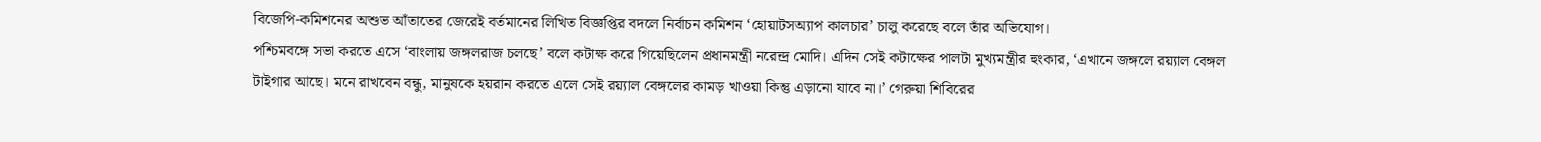বিজেপি-কমিশনের অশুভ আঁতাতের জেরেই বর্তমানের লিখিত বিজ্ঞপ্তির বদলে নির্বাচন কমিশন ‘হোয়াটসঅ্যাপ কালচার’ চালু করেছে বলে তাঁর অভিযোগ।
পশ্চিমবঙ্গে সভা করতে এসে ‘বাংলায় জঙ্গলরাজ চলছে’ বলে কটাক্ষ করে গিয়েছিলেন প্রধানমন্ত্রী নরেন্দ্র মোদি। এদিন সেই কটাক্ষের পালটা মুখ্যমন্ত্রীর হুংকার, ‘এখানে জঙ্গলে রয়্যাল বেঙ্গল টাইগার আছে। মনে রাখবেন বন্ধু, মানুষকে হয়রান করতে এলে সেই রয়্যাল বেঙ্গলের কামড় খাওয়া কিন্তু এড়ানো যাবে না।’ গেরুয়া শিবিরের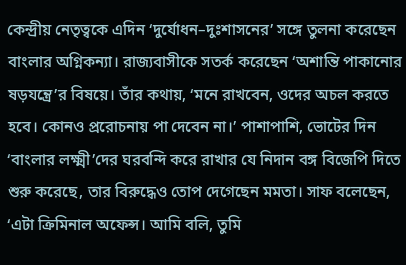কেন্দ্রীয় নেতৃত্বকে এদিন ‘দুর্যোধন–দুঃশাসনের’ সঙ্গে তুলনা করেছেন বাংলার অগ্নিকন্যা। রাজ্যবাসীকে সতর্ক করেছেন ‘অশান্তি পাকানোর ষড়যন্ত্রে’র বিষয়ে। তাঁর কথায়, ‘মনে রাখবেন, ওদের অচল করতে হবে। কোনও প্ররোচনায় পা দেবেন না।’ পাশাপাশি, ভোটের দিন ‘বাংলার লক্ষ্মী’দের ঘরবন্দি করে রাখার যে নিদান বঙ্গ বিজেপি দিতে শুরু করেছে, তার বিরুদ্ধেও তোপ দেগেছেন মমতা। সাফ বলেছেন, ‘এটা ক্রিমিনাল অফেন্স। আমি বলি, তুমি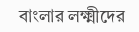বাংলার লক্ষ্মীদের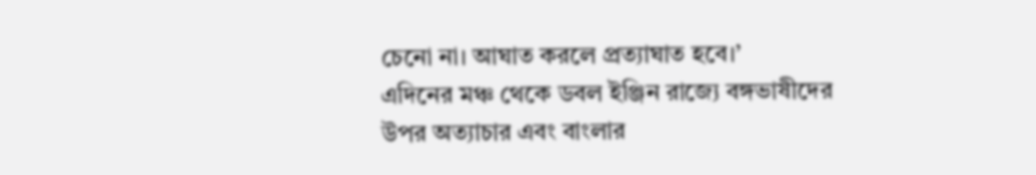চেনো না। আঘাত করলে প্রত্যাঘাত হবে।’
এদিনের মঞ্চ থেকে ডবল ইঞ্জিন রাজ্যে বঙ্গভাষীদের উপর অত্যাচার এবং বাংলার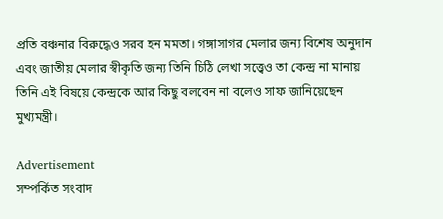প্রতি বঞ্চনার বিরুদ্ধেও সরব হন মমতা। গঙ্গাসাগর মেলার জন্য বিশেষ অনুদান এবং জাতীয় মেলার স্বীকৃতি জন্য তিনি চিঠি লেখা সত্ত্বেও তা কেন্দ্র না মানায় তিনি এই বিষয়ে কেন্দ্রকে আর কিছু বলবেন না বলেও সাফ জানিয়েছেন মুখ্যমন্ত্রী।

Advertisement
সম্পর্কিত সংবাদ